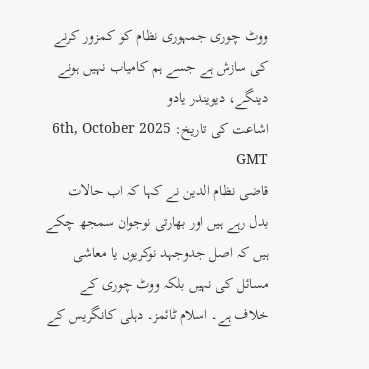ووٹ چوری جمہوری نظام کو کمزور کرنے کی سازش ہے جسے ہم کامیاب نہیں ہونے دینگے، دیویندر یادو
اشاعت کی تاریخ: 6th, October 2025 GMT
قاضی نظام الدین نے کہا کہ اب حالات بدل رہے ہیں اور بھارتی نوجوان سمجھ چکے ہیں کہ اصل جدوجہد نوکریوں یا معاشی مسائل کی نہیں بلکہ ووٹ چوری کے خلاف ہے۔ اسلام ٹائمز۔ دہلی کانگریس کے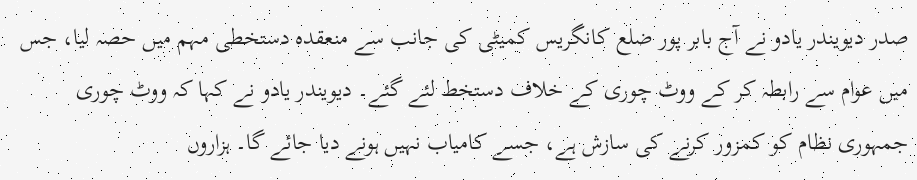صدر دیویندر یادو نے آج بابر پور ضلع کانگریس کمیٹی کی جانب سے منعقدہ دستخطی مہم میں حصہ لیا، جس میں عوام سے رابطہ کر کے ووٹ چوری کے خلاف دستخط لئے گئے۔ دیویندر یادو نے کہا کہ ووٹ چوری جمہوری نظام کو کمزور کرنے کی سازش ہے، جسے کامیاب نہیں ہونے دیا جائے گا۔ ہزاروں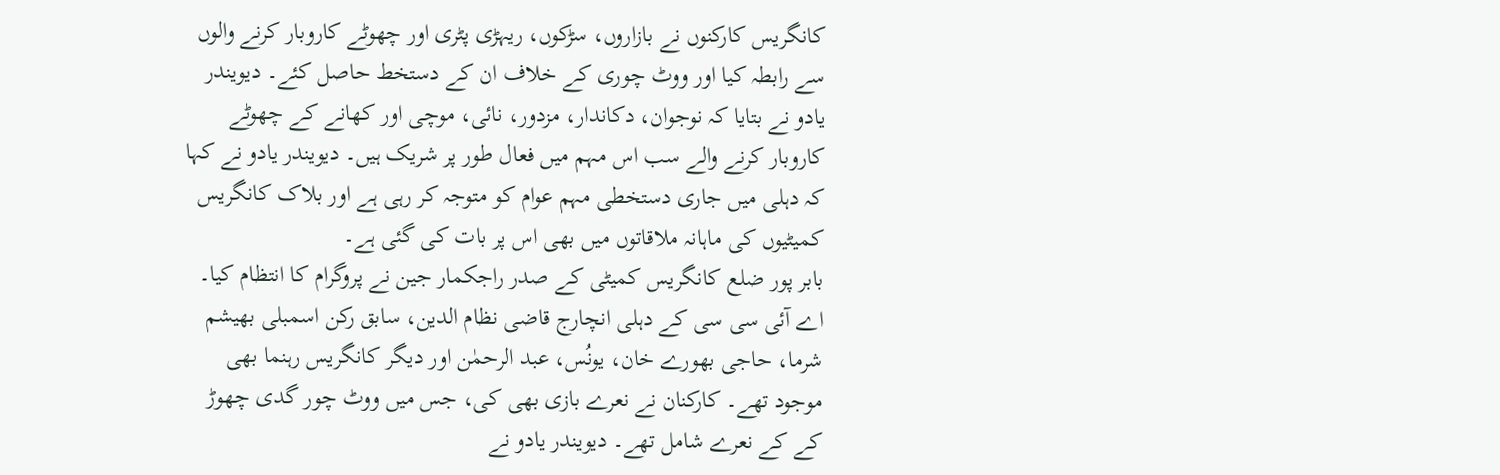کانگریس کارکنوں نے بازاروں، سڑکوں، ریہڑی پٹری اور چھوٹے کاروبار کرنے والوں سے رابطہ کیا اور ووٹ چوری کے خلاف ان کے دستخط حاصل کئے۔ دیویندر یادو نے بتایا کہ نوجوان، دکاندار، مزدور، نائی، موچی اور کھانے کے چھوٹے کاروبار کرنے والے سب اس مہم میں فعال طور پر شریک ہیں۔ دیویندر یادو نے کہا کہ دہلی میں جاری دستخطی مہم عوام کو متوجہ کر رہی ہے اور بلاک کانگریس کمیٹیوں کی ماہانہ ملاقاتوں میں بھی اس پر بات کی گئی ہے۔
بابر پور ضلع کانگریس کمیٹی کے صدر راجکمار جین نے پروگرام کا انتظام کیا۔ اے آئی سی سی کے دہلی انچارج قاضی نظام الدین، سابق رکن اسمبلی بھیشم شرما، حاجی بھورے خان، یونُس، عبد الرحمٰن اور دیگر کانگریس رہنما بھی موجود تھے۔ کارکنان نے نعرے بازی بھی کی، جس میں ووٹ چور گدی چھوڑ کے کے نعرے شامل تھے۔ دیویندر یادو نے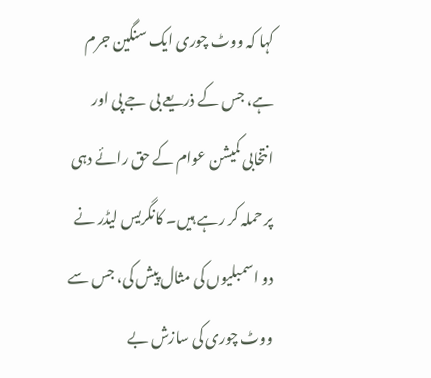کہا کہ ووٹ چوری ایک سنگین جرم ہے، جس کے ذریعے بی جے پی اور انتخابی کمیشن عوام کے حق رائے دہی پر حملہ کر رہے ہیں۔ کانگریس لیڈر نے دو اسمبلیوں کی مثال پیش کی، جس سے ووٹ چوری کی سازش بے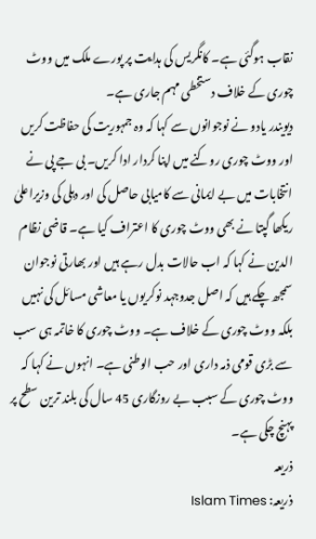نقاب ہوگئی ہے۔ کانگریس کی ہدایت پر پورے ملک میں ووٹ چوری کے خلاف دستخطی مہم جاری ہے۔
دیویندر یادو نے نوجوانوں سے کہا کہ وہ جمہوریت کی حفاظت کریں اور ووٹ چوری روکنے میں اپنا کردار ادا کریں۔ بی جے پی نے انتخابات میں بے ایمانی سے کامیابی حاصل کی اور دہلی کی وزیراعلیٰ ریکھا گپتا نے بھی ووٹ چوری کا اعتراف کیا ہے۔ قاضی نظام الدین نے کہا کہ اب حالات بدل رہے ہیں اور بھارتی نوجوان سمجھ چکے ہیں کہ اصل جدوجہد نوکریوں یا معاشی مسائل کی نہیں بلکہ ووٹ چوری کے خلاف ہے۔ ووٹ چوری کا خاتمہ ہی سب سے بڑی قومی ذمہ داری اور حب الوطنی ہے۔ انہوں نے کہا کہ ووٹ چوری کے سبب بے روزگاری 45 سال کی بلند ترین سطح پر پہنچ چکی ہے۔
ذریعہ
ذریعہ: Islam Times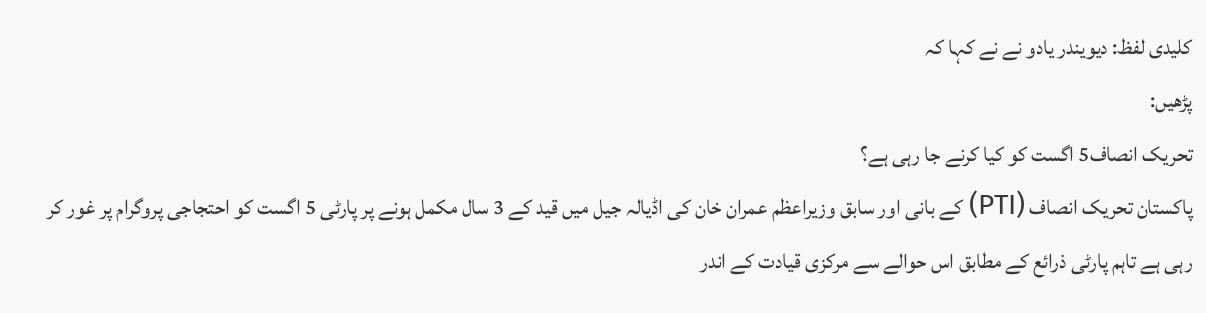کلیدی لفظ: دیویندر یادو نے نے کہا کہ
پڑھیں:
تحریک انصاف5 اگست کو کیا کرنے جا رہی ہے؟
پاکستان تحریک انصاف (PTI) کے بانی اور سابق وزیراعظم عمران خان کی اڈیالہ جیل میں قید کے 3 سال مکمل ہونے پر پارٹی 5 اگست کو احتجاجی پروگرام پر غور کر رہی ہے تاہم پارٹی ذرائع کے مطابق اس حوالے سے مرکزی قیادت کے اندر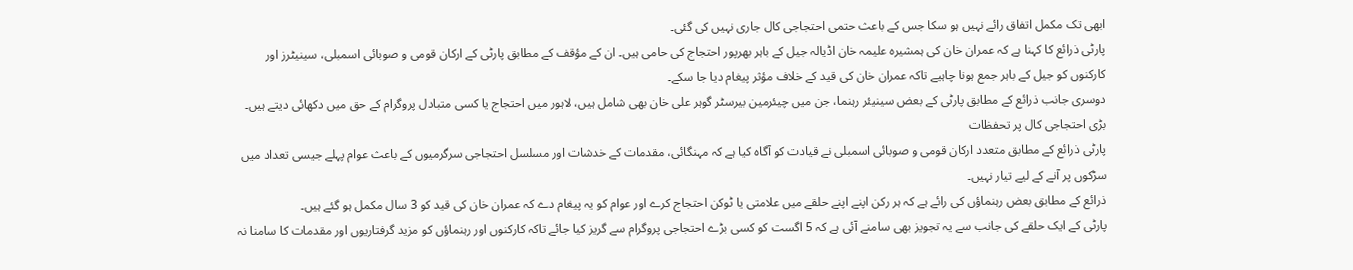ابھی تک مکمل اتفاق رائے نہیں ہو سکا جس کے باعث حتمی احتجاجی کال جاری نہیں کی گئی۔
پارٹی ذرائع کا کہنا ہے کہ عمران خان کی ہمشیرہ علیمہ خان اڈیالہ جیل کے باہر بھرپور احتجاج کی حامی ہیں۔ ان کے مؤقف کے مطابق پارٹی کے ارکان قومی و صوبائی اسمبلی، سینیٹرز اور کارکنوں کو جیل کے باہر جمع ہونا چاہیے تاکہ عمران خان کی قید کے خلاف مؤثر پیغام دیا جا سکے۔
دوسری جانب ذرائع کے مطابق پارٹی کے بعض سینیئر رہنما، جن میں چیئرمین بیرسٹر گوہر علی خان بھی شامل ہیں، لاہور میں احتجاج یا کسی متبادل پروگرام کے حق میں دکھائی دیتے ہیں۔
بڑی احتجاجی کال پر تحفظات
پارٹی ذرائع کے مطابق متعدد ارکان قومی و صوبائی اسمبلی نے قیادت کو آگاہ کیا ہے کہ مہنگائی، مقدمات کے خدشات اور مسلسل احتجاجی سرگرمیوں کے باعث عوام پہلے جیسی تعداد میں سڑکوں پر آنے کے لیے تیار نہیں۔
ذرائع کے مطابق بعض رہنماؤں کی رائے ہے کہ ہر رکن اپنے اپنے حلقے میں علامتی یا ٹوکن احتجاج کرے اور عوام کو یہ پیغام دے کہ عمران خان کی قید کو 3 سال مکمل ہو گئے ہیں۔
پارٹی کے ایک حلقے کی جانب سے یہ تجویز بھی سامنے آئی ہے کہ 5 اگست کو کسی بڑے احتجاجی پروگرام سے گریز کیا جائے تاکہ کارکنوں اور رہنماؤں کو مزید گرفتاریوں اور مقدمات کا سامنا نہ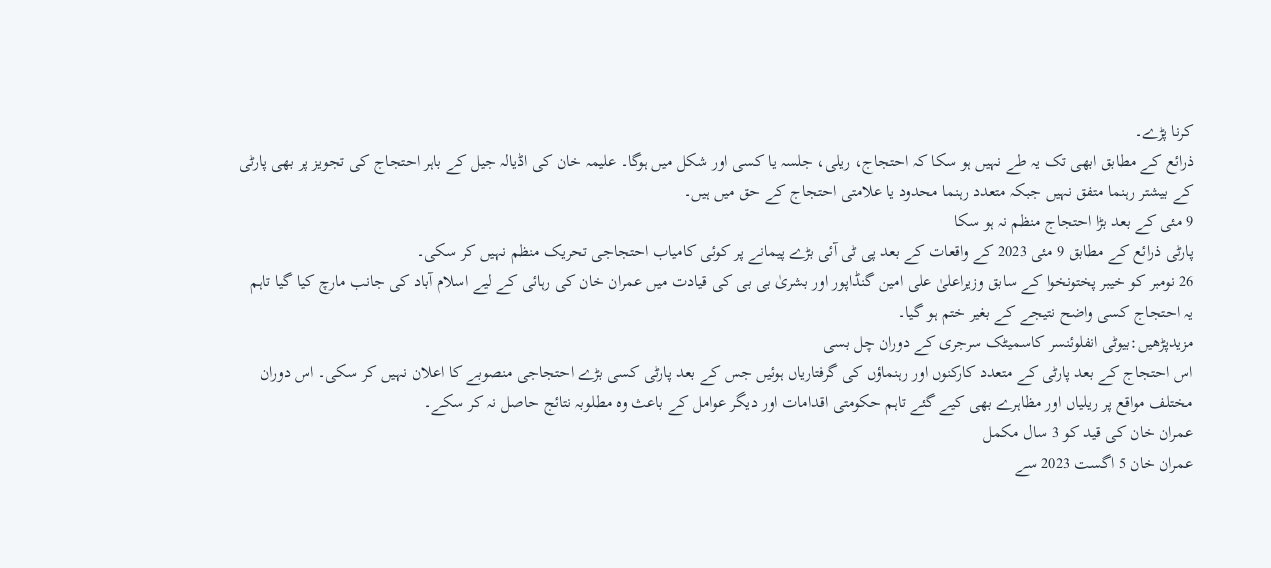کرنا پڑے۔
ذرائع کے مطابق ابھی تک یہ طے نہیں ہو سکا کہ احتجاج، ریلی، جلسہ یا کسی اور شکل میں ہوگا۔ علیمہ خان کی اڈیالہ جیل کے باہر احتجاج کی تجویز پر بھی پارٹی کے بیشتر رہنما متفق نہیں جبکہ متعدد رہنما محدود یا علامتی احتجاج کے حق میں ہیں۔
9 مئی کے بعد بڑا احتجاج منظم نہ ہو سکا
پارٹی ذرائع کے مطابق 9 مئی 2023 کے واقعات کے بعد پی ٹی آئی بڑے پیمانے پر کوئی کامیاب احتجاجی تحریک منظم نہیں کر سکی۔
26 نومبر کو خیبر پختونخوا کے سابق وزیراعلیٰ علی امین گنڈاپور اور بشریٰ بی بی کی قیادت میں عمران خان کی رہائی کے لیے اسلام آباد کی جانب مارچ کیا گیا تاہم یہ احتجاج کسی واضح نتیجے کے بغیر ختم ہو گیا۔
مزیدپڑھیں:بیوٹی انفلوئنسر کاسمیٹک سرجری کے دوران چل بسی
اس احتجاج کے بعد پارٹی کے متعدد کارکنوں اور رہنماؤں کی گرفتاریاں ہوئیں جس کے بعد پارٹی کسی بڑے احتجاجی منصوبے کا اعلان نہیں کر سکی۔ اس دوران مختلف مواقع پر ریلیاں اور مظاہرے بھی کیے گئے تاہم حکومتی اقدامات اور دیگر عوامل کے باعث وہ مطلوبہ نتائج حاصل نہ کر سکے۔
عمران خان کی قید کو 3 سال مکمل
عمران خان 5 اگست 2023 سے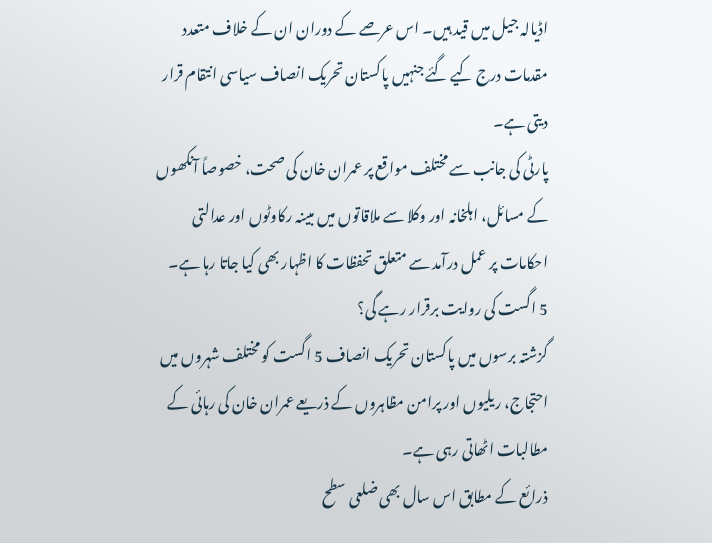اڈیالہ جیل میں قید ہیں۔ اس عرصے کے دوران ان کے خلاف متعدد مقدمات درج کیے گئے جنہیں پاکستان تحریک انصاف سیاسی انتقام قرار دیتی ہے۔
پارٹی کی جانب سے مختلف مواقع پر عمران خان کی صحت، خصوصاً آنکھوں کے مسائل، اہلخانہ اور وکلا سے ملاقاتوں میں مبینہ رکاوٹوں اور عدالتی احکامات پر عمل درآمد سے متعلق تحفظات کا اظہار بھی کیا جاتا رہا ہے۔
5 اگست کی روایت برقرار رہے گی؟
گزشتہ برسوں میں پاکستان تحریک انصاف 5 اگست کو مختلف شہروں میں احتجاج، ریلیوں اور پرامن مظاہروں کے ذریعے عمران خان کی رہائی کے مطالبات اٹھاتی رہی ہے۔
ذرائع کے مطابق اس سال بھی ضلعی سطح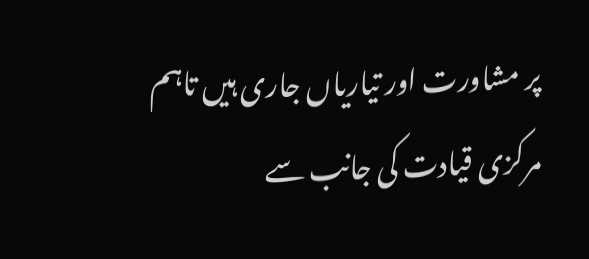پر مشاورت اور تیاریاں جاری ہیں تاہم مرکزی قیادت کی جانب سے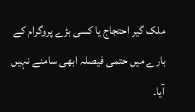ملک گیر احتجاج یا کسی بڑے پروگرام کے بارے میں حتمی فیصلہ ابھی سامنے نہیں آیا۔